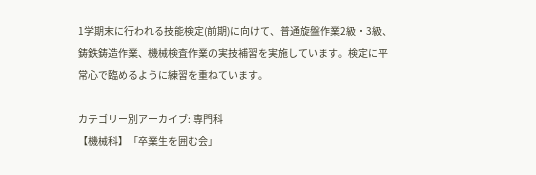1学期末に行われる技能検定(前期)に向けて、普通旋盤作業2級・3級、鋳鉄鋳造作業、機械検査作業の実技補習を実施しています。検定に平常心で臨めるように練習を重ねています。

カテゴリー別アーカイブ: 専門科
【機械科】「卒業生を囲む会」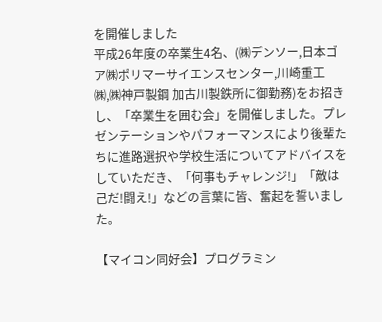を開催しました
平成26年度の卒業生4名、(㈱デンソー,日本ゴア㈱ポリマーサイエンスセンター,川崎重工㈱,㈱神戸製鋼 加古川製鉄所に御勤務)をお招きし、「卒業生を囲む会」を開催しました。プレゼンテーションやパフォーマンスにより後輩たちに進路選択や学校生活についてアドバイスをしていただき、「何事もチャレンジ!」「敵は己だ!闘え!」などの言葉に皆、奮起を誓いました。

【マイコン同好会】プログラミン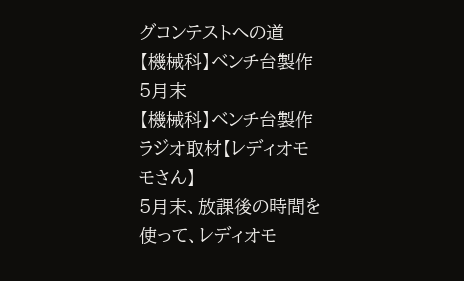グコンテストへの道
【機械科】ベンチ台製作 5月末
【機械科】ベンチ台製作 ラジオ取材【レディオモモさん】
5月末、放課後の時間を使って、レディオモ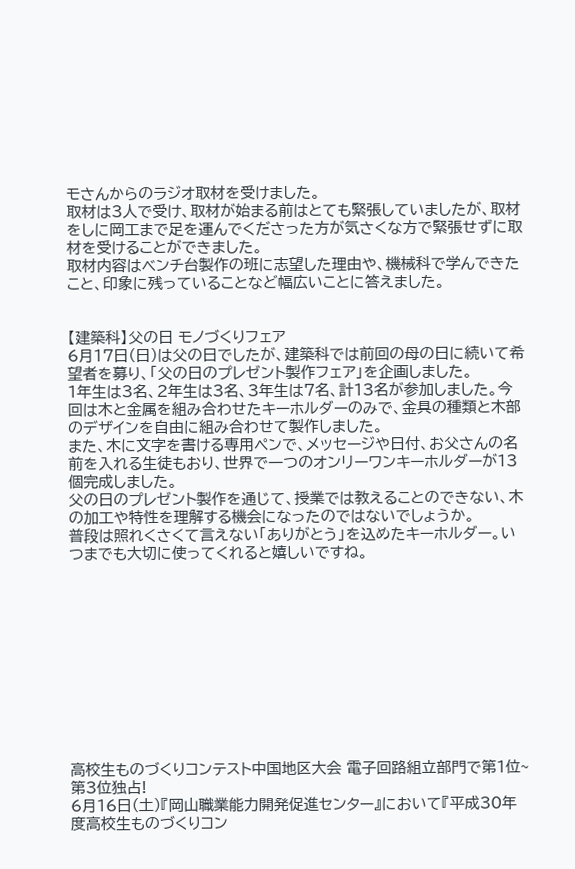モさんからのラジオ取材を受けました。
取材は3人で受け、取材が始まる前はとても緊張していましたが、取材をしに岡工まで足を運んでくださった方が気さくな方で緊張せずに取材を受けることができました。
取材内容はベンチ台製作の班に志望した理由や、機械科で学んできたこと、印象に残っていることなど幅広いことに答えました。


【建築科】父の日 モノづくりフェア
6月17日(日)は父の日でしたが、建築科では前回の母の日に続いて希望者を募り、「父の日のプレゼント製作フェア」を企画しました。
1年生は3名、2年生は3名、3年生は7名、計13名が参加しました。今回は木と金属を組み合わせたキーホルダーのみで、金具の種類と木部のデザインを自由に組み合わせて製作しました。
また、木に文字を書ける専用ペンで、メッセージや日付、お父さんの名前を入れる生徒もおり、世界で一つのオンリーワンキーホルダーが13個完成しました。
父の日のプレゼント製作を通じて、授業では教えることのできない、木の加工や特性を理解する機会になったのではないでしょうか。
普段は照れくさくて言えない「ありがとう」を込めたキーホルダー。いつまでも大切に使ってくれると嬉しいですね。











高校生ものづくりコンテスト中国地区大会 電子回路組立部門で第1位~第3位独占!
6月16日(土)『岡山職業能力開発促進センター』において『平成30年度高校生ものづくりコン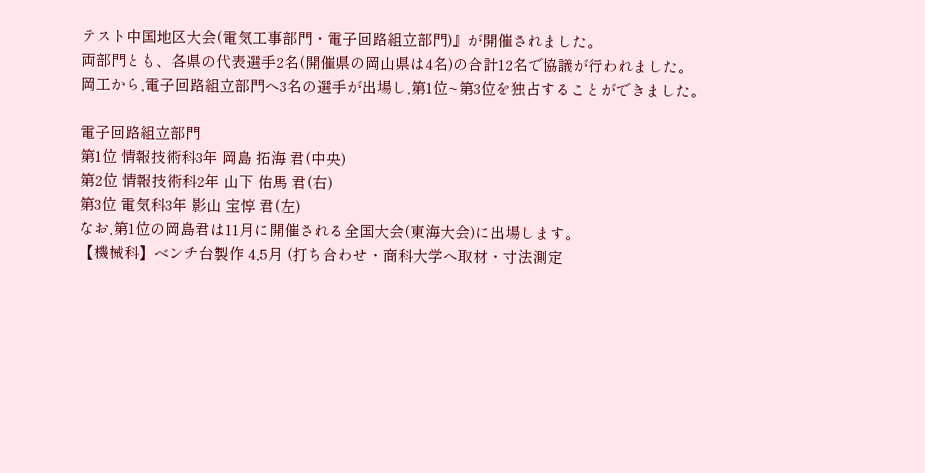テスト中国地区大会(電気工事部門・電子回路組立部門)』が開催されました。
両部門とも、各県の代表選手2名(開催県の岡山県は4名)の合計12名で協議が行われました。
岡工から,電子回路組立部門へ3名の選手が出場し,第1位~第3位を独占することができました。

電子回路組立部門
第1位 情報技術科3年 岡島 拓海 君(中央)
第2位 情報技術科2年 山下 佑馬 君(右)
第3位 電気科3年 影山 宝惇 君(左)
なお,第1位の岡島君は11月に開催される全国大会(東海大会)に出場します。
【機械科】ベンチ台製作 4,5月 (打ち合わせ・商科大学へ取材・寸法測定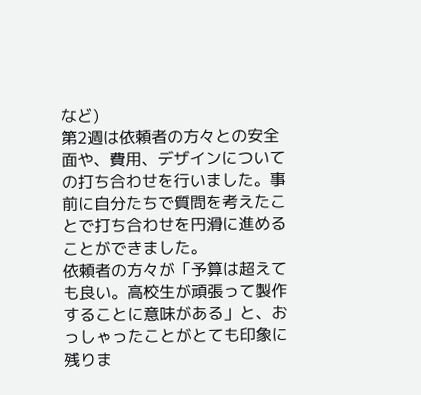など)
第2週は依頼者の方々との安全面や、費用、デザインについての打ち合わせを行いました。事前に自分たちで質問を考えたことで打ち合わせを円滑に進めることができました。
依頼者の方々が「予算は超えても良い。高校生が頑張って製作することに意味がある」と、おっしゃったことがとても印象に残りま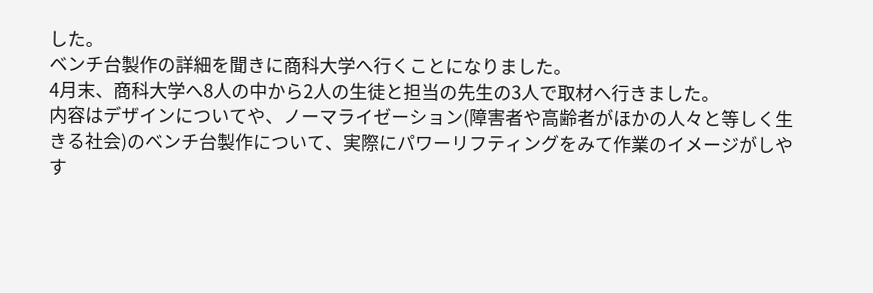した。
ベンチ台製作の詳細を聞きに商科大学へ行くことになりました。
4月末、商科大学へ8人の中から2人の生徒と担当の先生の3人で取材へ行きました。
内容はデザインについてや、ノーマライゼーション(障害者や高齢者がほかの人々と等しく生きる社会)のベンチ台製作について、実際にパワーリフティングをみて作業のイメージがしやす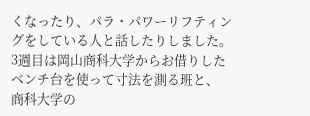くなったり、パラ・パワーリフティングをしている人と話したりしました。
3週目は岡山商科大学からお借りしたベンチ台を使って寸法を測る班と、
商科大学の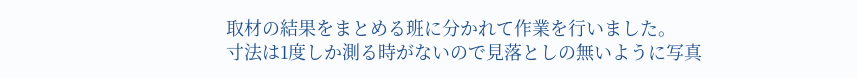取材の結果をまとめる班に分かれて作業を行いました。
寸法は1度しか測る時がないので見落としの無いように写真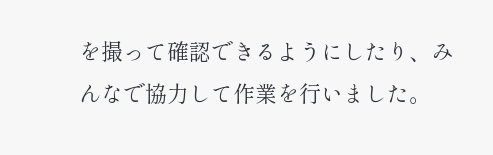を撮って確認できるようにしたり、みんなで協力して作業を行いました。